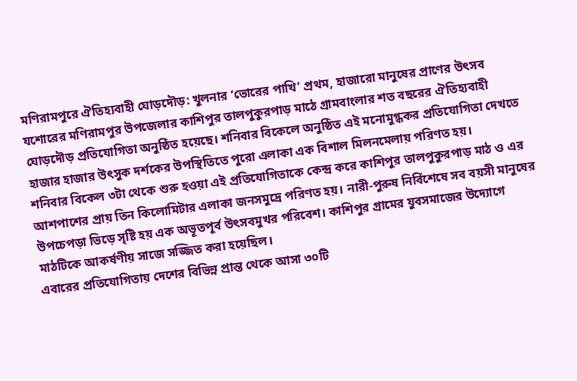মণিরামপুরে ঐতিহ্যবাহী ঘোড়দৌড়: খুলনার ‘ভোরের পাখি’ প্রথম, হাজারো মানুষের প্রাণের উৎসব
যশোরের মণিরামপুর উপজেলার কাশিপুর তালপুকুরপাড় মাঠে গ্রামবাংলার শত বছরের ঐতিহ্যবাহী ঘোড়দৌড় প্রতিযোগিতা অনুষ্ঠিত হয়েছে। শনিবার বিকেলে অনুষ্ঠিত এই মনোমুগ্ধকর প্রতিযোগিতা দেখতে হাজার হাজার উৎসুক দর্শকের উপস্থিতিতে পুরো এলাকা এক বিশাল মিলনমেলায় পরিণত হয়।
শনিবার বিকেল ৩টা থেকে শুরু হওয়া এই প্রতিযোগিতাকে কেন্দ্র করে কাশিপুর তালপুকুরপাড় মাঠ ও এর আশপাশের প্রায় তিন কিলোমিটার এলাকা জনসমুদ্রে পরিণত হয়। নারী-পুরুষ নির্বিশেষে সব বয়সী মানুষের উপচেপড়া ভিড়ে সৃষ্টি হয় এক অভূতপূর্ব উৎসবমুখর পরিবেশ। কাশিপুর গ্রামের যুবসমাজের উদ্যোগে মাঠটিকে আকর্ষণীয় সাজে সজ্জিত করা হয়েছিল।
এবারের প্রতিযোগিতায় দেশের বিভিন্ন প্রান্ত থেকে আসা ৩০টি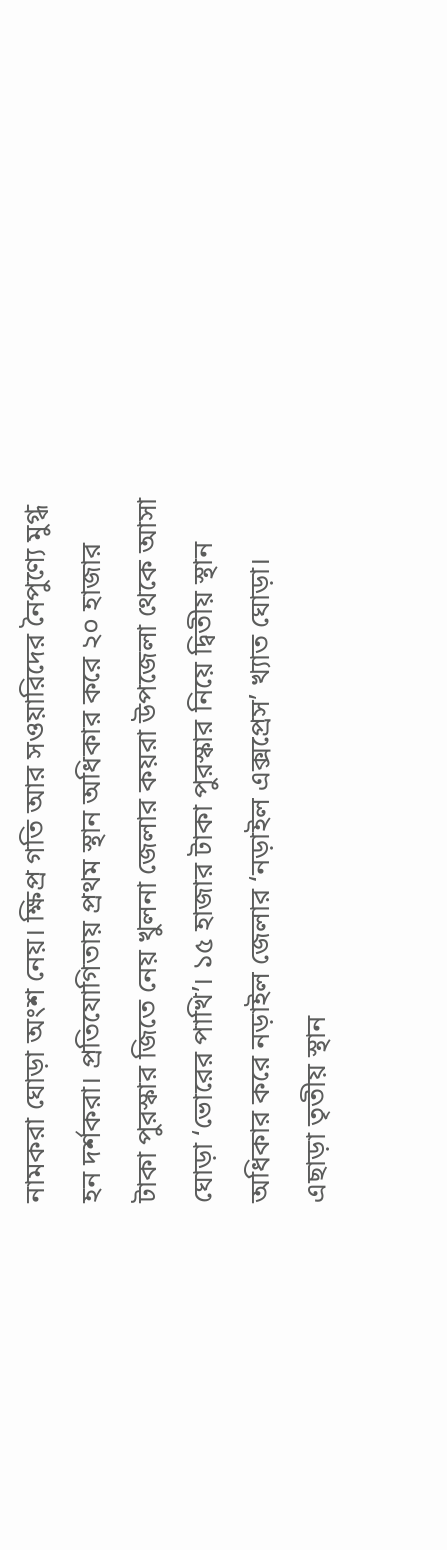নামকরা ঘোড়া অংশ নেয়। ক্ষিপ্র গতি আর সওয়ারিদের নৈপুণ্যে মুগ্ধ হন দর্শকরা। প্রতিযোগিতায় প্রথম স্থান অধিকার করে ২০ হাজার টাকা পুরস্কার জিতে নেয় খুলনা জেলার কয়রা উপজেলা থেকে আসা ঘোড়া ‘ভোরের পাখি’। ১৫ হাজার টাকা পুরস্কার নিয়ে দ্বিতীয় স্থান অধিকার করে নড়াইল জেলার ‘নড়াইল এক্সপ্রেস’ খ্যাত ঘোড়া। এছাড়া তৃতীয় স্থান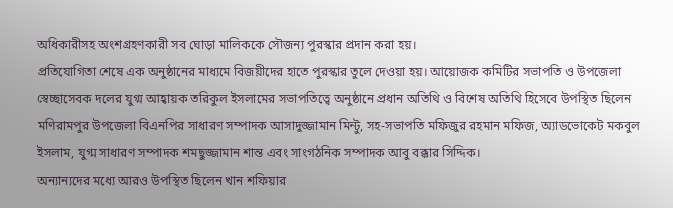অধিকারীসহ অংশগ্রহণকারী সব ঘোড়া মালিককে সৌজন্য পুরস্কার প্রদান করা হয়।
প্রতিযোগিতা শেষে এক অনুষ্ঠানের মাধ্যমে বিজয়ীদের হাতে পুরস্কার তুলে দেওয়া হয়। আয়োজক কমিটির সভাপতি ও উপজেলা স্বেচ্ছাসেবক দলের যুগ্ম আহ্বায়ক তরিকুল ইসলামের সভাপতিত্বে অনুষ্ঠানে প্রধান অতিথি ও বিশেষ অতিথি হিসেবে উপস্থিত ছিলেন মণিরামপুর উপজেলা বিএনপির সাধারণ সম্পাদক আসাদুজ্জামান মিন্টু, সহ-সভাপতি মফিজুর রহমান মফিজ, অ্যাডভোকেট মকবুল ইসলাম, যুগ্ম সাধারণ সম্পাদক শমছুজ্জামান শান্ত এবং সাংগঠনিক সম্পাদক আবু বক্কার সিদ্দিক।
অন্যান্যদের মধ্যে আরও উপস্থিত ছিলেন খান শফিয়ার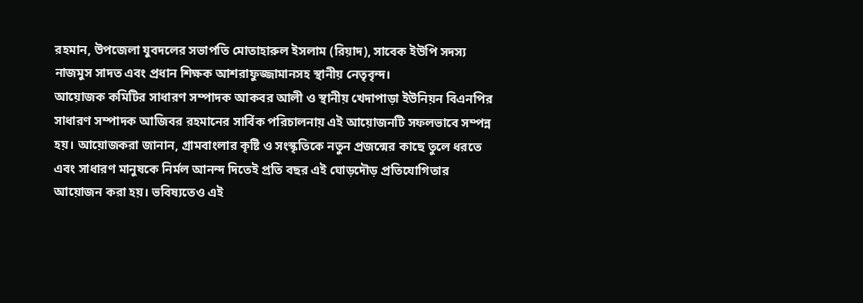রহমান, উপজেলা যুবদলের সভাপতি মোতাহারুল ইসলাম (রিয়াদ), সাবেক ইউপি সদস্য নাজমুস সাদত এবং প্রধান শিক্ষক আশরাফুজ্জামানসহ স্থানীয় নেতৃবৃন্দ।
আয়োজক কমিটির সাধারণ সম্পাদক আকবর আলী ও স্থানীয় খেদাপাড়া ইউনিয়ন বিএনপির সাধারণ সম্পাদক আজিবর রহমানের সার্বিক পরিচালনায় এই আয়োজনটি সফলভাবে সম্পন্ন হয়। আয়োজকরা জানান, গ্রামবাংলার কৃষ্টি ও সংস্কৃতিকে নতুন প্রজন্মের কাছে তুলে ধরতে এবং সাধারণ মানুষকে নির্মল আনন্দ দিতেই প্রতি বছর এই ঘোড়দৌড় প্রতিযোগিতার আয়োজন করা হয়। ভবিষ্যতেও এই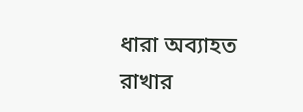ধারা অব্যাহত রাখার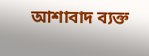আশাবাদ ব্যক্ত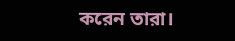করেন তারা।